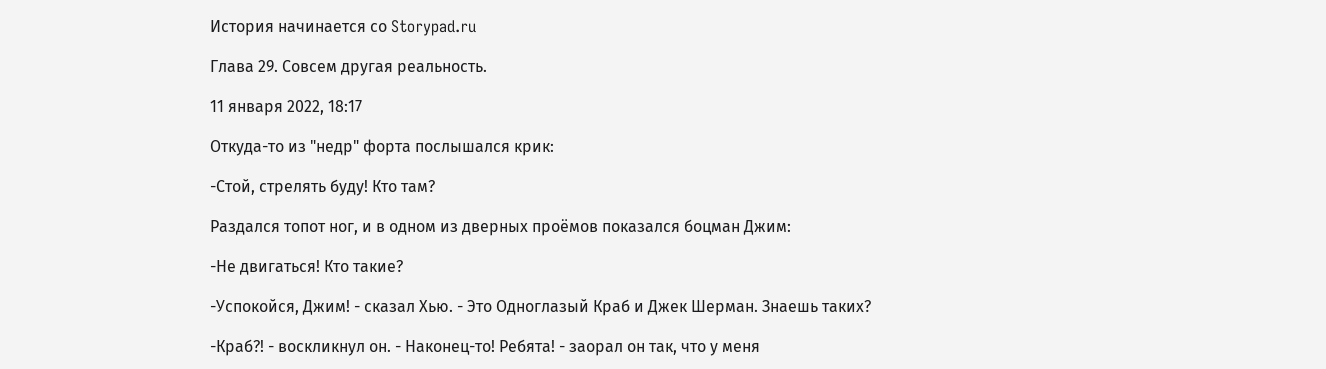История начинается со Storypad.ru

Глава 29. Совсем другая реальность.

11 января 2022, 18:17

Откуда-то из "недр" форта послышался крик:

-Стой, стрелять буду! Кто там?

Раздался топот ног, и в одном из дверных проёмов показался боцман Джим:

-Не двигаться! Кто такие?

-Успокойся, Джим! - сказал Хью. - Это Одноглазый Краб и Джек Шерман. Знаешь таких?

-Краб?! - воскликнул он. - Наконец-то! Ребята! - заорал он так, что у меня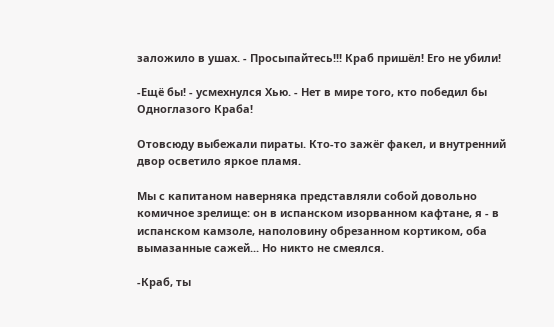заложило в ушах. - Просыпайтесь!!! Краб пришёл! Его не убили!

-Ещё бы! - усмехнулся Хью. - Нет в мире того, кто победил бы Одноглазого Краба!

Отовсюду выбежали пираты. Кто-то зажёг факел, и внутренний двор осветило яркое пламя.

Мы с капитаном наверняка представляли собой довольно комичное зрелище: он в испанском изорванном кафтане, я - в испанском камзоле, наполовину обрезанном кортиком, оба вымазанные сажей... Но никто не смеялся.

-Краб, ты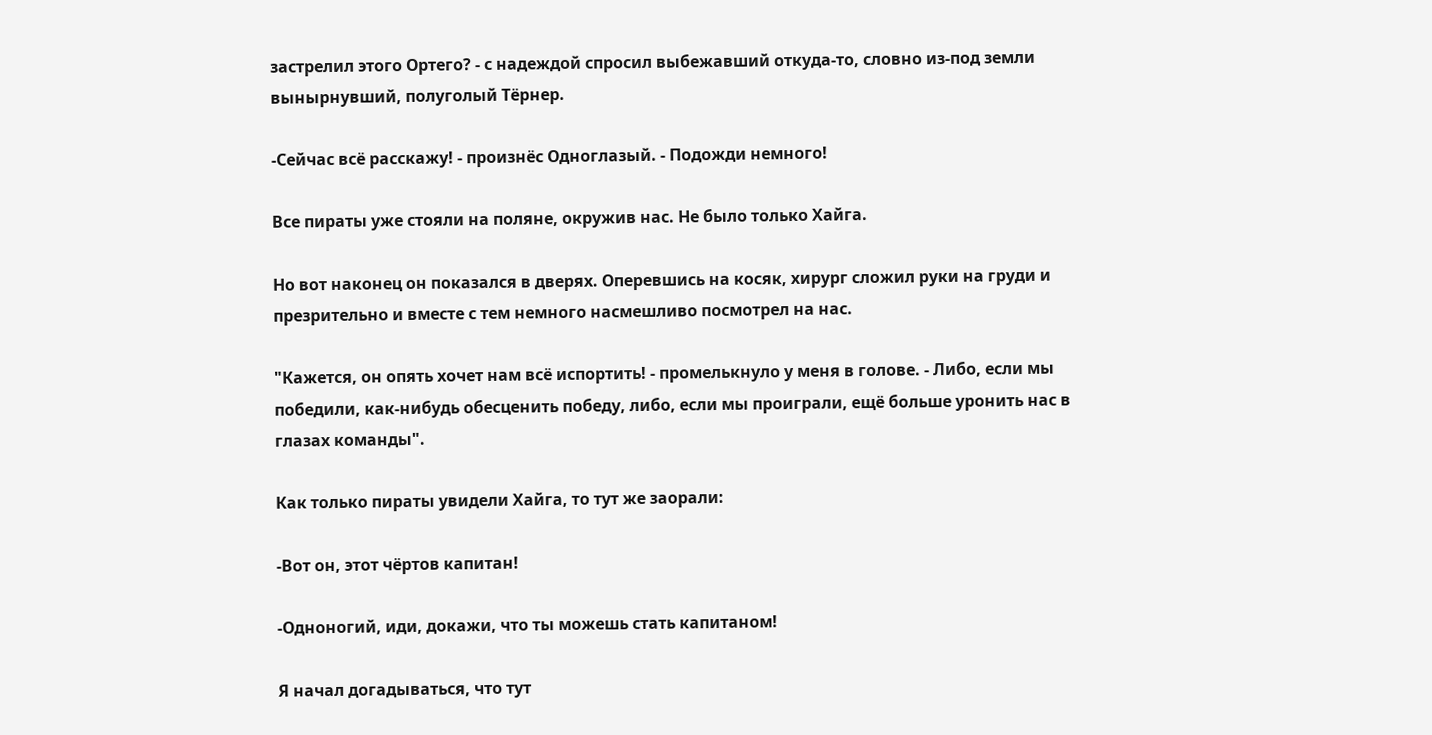застрелил этого Ортего? - с надеждой спросил выбежавший откуда-то, словно из-под земли вынырнувший, полуголый Тёрнер.

-Сейчас всё расскажу! - произнёс Одноглазый. - Подожди немного!

Все пираты уже стояли на поляне, окружив нас. Не было только Хайга.

Но вот наконец он показался в дверях. Оперевшись на косяк, хирург сложил руки на груди и презрительно и вместе с тем немного насмешливо посмотрел на нас.

"Кажется, он опять хочет нам всё испортить! - промелькнуло у меня в голове. - Либо, если мы победили, как-нибудь обесценить победу, либо, если мы проиграли, ещё больше уронить нас в глазах команды".

Как только пираты увидели Хайга, то тут же заорали:

-Вот он, этот чёртов капитан!

-Одноногий, иди, докажи, что ты можешь стать капитаном!

Я начал догадываться, что тут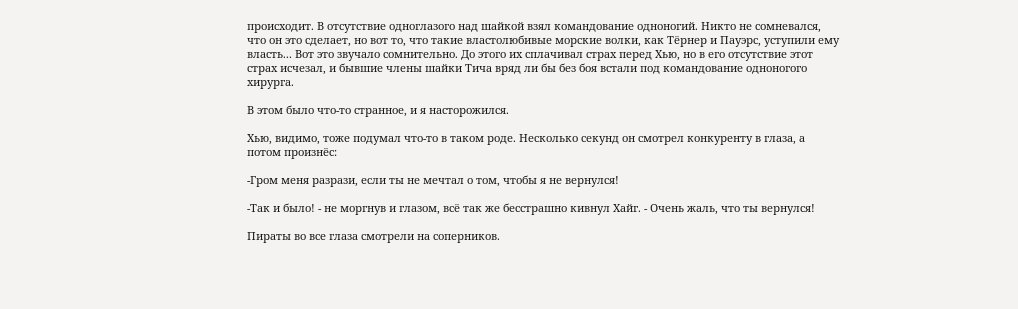происходит. В отсутствие одноглазого над шайкой взял командование одноногий. Никто не сомневался, что он это сделает, но вот то, что такие властолюбивые морские волки, как Тёрнер и Пауэрс, уступили ему власть... Вот это звучало сомнительно. До этого их сплачивал страх перед Хью, но в его отсутствие этот страх исчезал, и бывшие члены шайки Тича вряд ли бы без боя встали под командование одноногого хирурга.

В этом было что-то странное, и я насторожился.

Хью, видимо, тоже подумал что-то в таком роде. Несколько секунд он смотрел конкуренту в глаза, а потом произнёс:

-Гром меня разрази, если ты не мечтал о том, чтобы я не вернулся!

-Так и было! - не моргнув и глазом, всё так же бесстрашно кивнул Хайг. - Очень жаль, что ты вернулся!

Пираты во все глаза смотрели на соперников.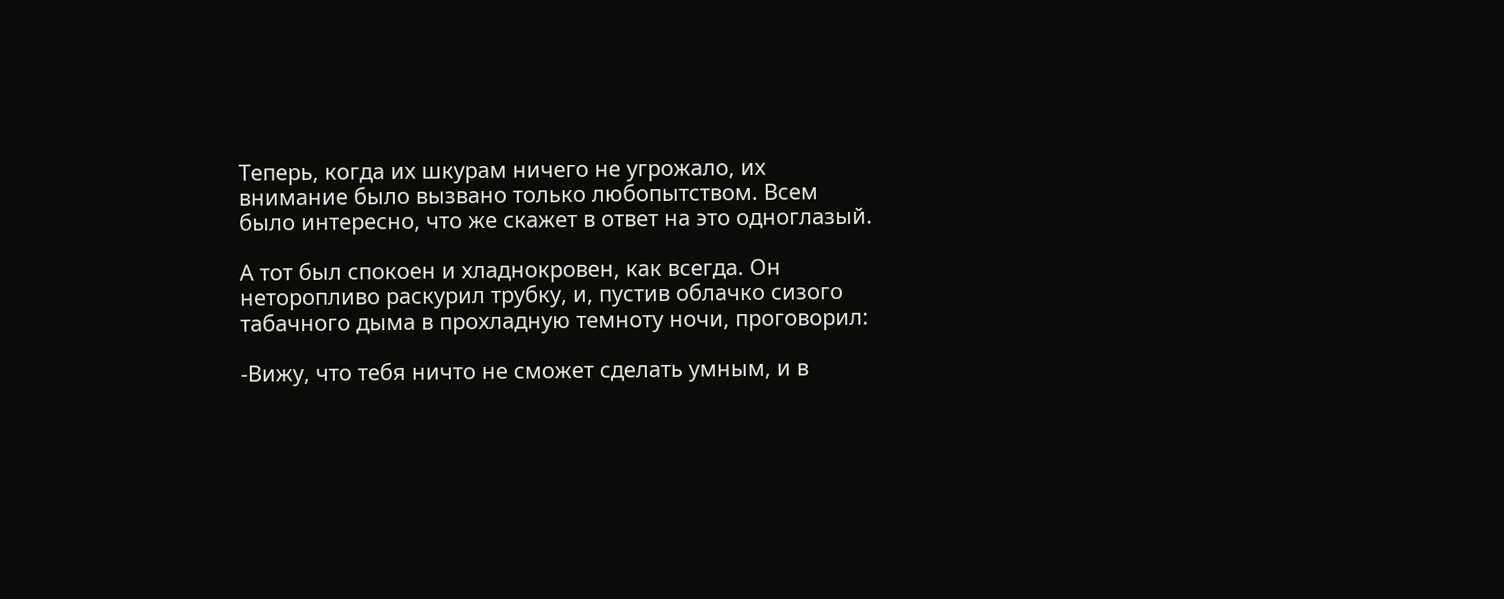Теперь, когда их шкурам ничего не угрожало, их внимание было вызвано только любопытством. Всем было интересно, что же скажет в ответ на это одноглазый.

А тот был спокоен и хладнокровен, как всегда. Он неторопливо раскурил трубку, и, пустив облачко сизого табачного дыма в прохладную темноту ночи, проговорил:

-Вижу, что тебя ничто не сможет сделать умным, и в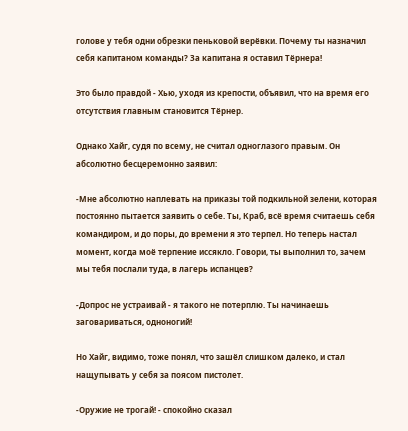голове у тебя одни обрезки пеньковой верёвки. Почему ты назначил себя капитаном команды? За капитана я оставил Тёрнера!

Это было правдой - Хью, уходя из крепости, объявил, что на время его отсутствия главным становится Тёрнер.

Однако Хайг, судя по всему, не считал одноглазого правым. Он абсолютно бесцеремонно заявил:

-Мне абсолютно наплевать на приказы той подкильной зелени, которая постоянно пытается заявить о себе. Ты, Краб, всё время считаешь себя командиром, и до поры, до времени я это терпел. Но теперь настал момент, когда моё терпение иссякло. Говори, ты выполнил то, зачем мы тебя послали туда, в лагерь испанцев?

-Допрос не устраивай - я такого не потерплю. Ты начинаешь заговариваться, одноногий!

Но Хайг, видимо, тоже понял, что зашёл слишком далеко, и стал нащупывать у себя за поясом пистолет.

-Оружие не трогай! - спокойно сказал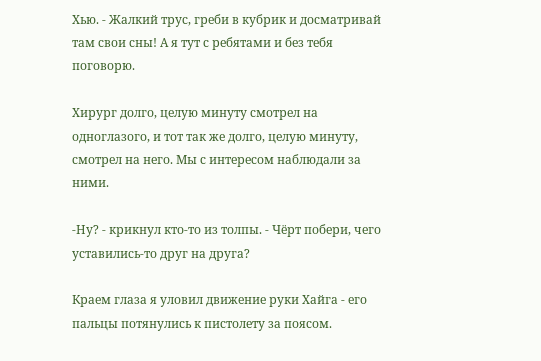Хью. - Жалкий трус, греби в кубрик и досматривай там свои сны! А я тут с ребятами и без тебя поговорю.

Хирург долго, целую минуту смотрел на одноглазого, и тот так же долго, целую минуту, смотрел на него. Мы с интересом наблюдали за ними.

-Ну? - крикнул кто-то из толпы. - Чёрт побери, чего уставились-то друг на друга?

Краем глаза я уловил движение руки Хайга - его пальцы потянулись к пистолету за поясом.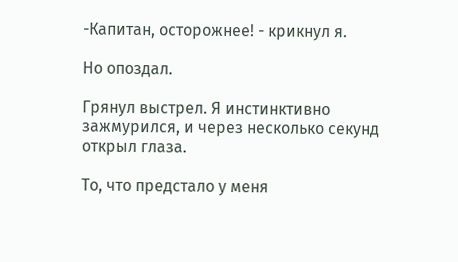-Капитан, осторожнее! - крикнул я.

Но опоздал.

Грянул выстрел. Я инстинктивно зажмурился, и через несколько секунд открыл глаза.

То, что предстало у меня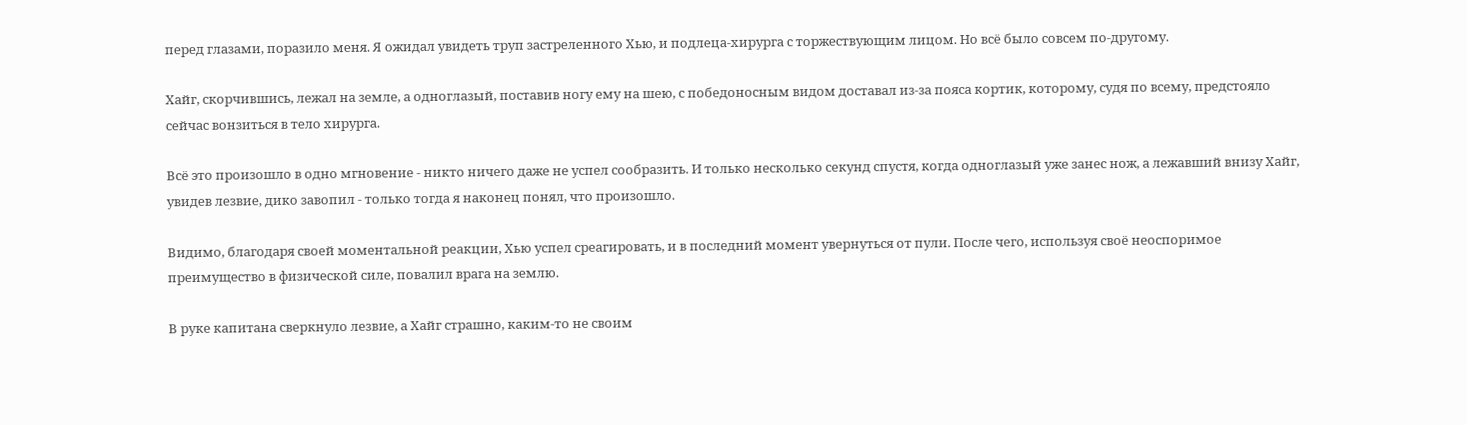перед глазами, поразило меня. Я ожидал увидеть труп застреленного Хью, и подлеца-хирурга с торжествующим лицом. Но всё было совсем по-другому.

Хайг, скорчившись, лежал на земле, а одноглазый, поставив ногу ему на шею, с победоносным видом доставал из-за пояса кортик, которому, судя по всему, предстояло сейчас вонзиться в тело хирурга.

Всё это произошло в одно мгновение - никто ничего даже не успел сообразить. И только несколько секунд спустя, когда одноглазый уже занес нож, а лежавший внизу Хайг, увидев лезвие, дико завопил - только тогда я наконец понял, что произошло.

Видимо, благодаря своей моментальной реакции, Хью успел среагировать, и в последний момент увернуться от пули. После чего, используя своё неоспоримое преимущество в физической силе, повалил врага на землю.

В руке капитана сверкнуло лезвие, а Хайг страшно, каким-то не своим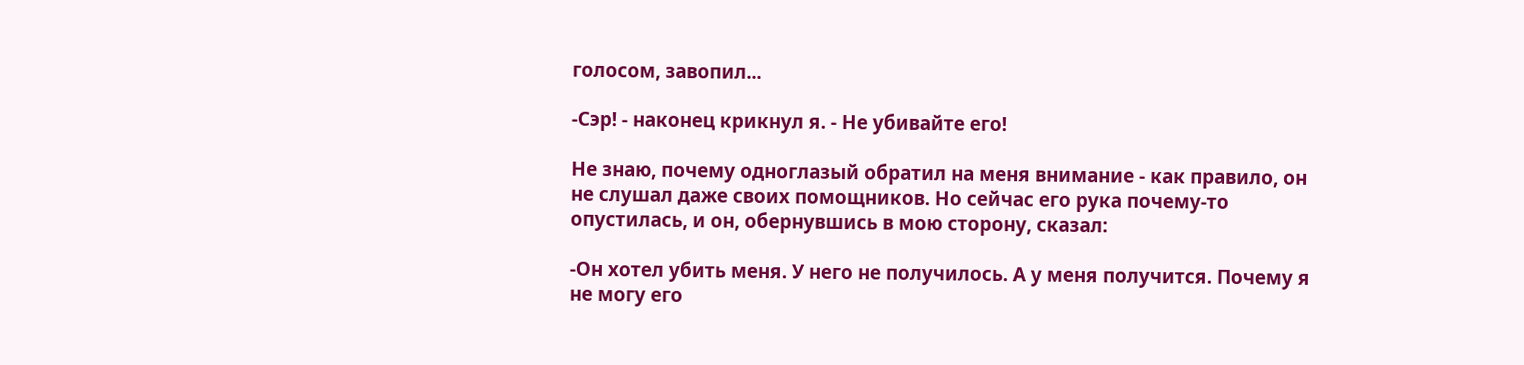голосом, завопил...

-Сэр! - наконец крикнул я. - Не убивайте его!

Не знаю, почему одноглазый обратил на меня внимание - как правило, он не слушал даже своих помощников. Но сейчас его рука почему-то опустилась, и он, обернувшись в мою сторону, сказал:

-Он хотел убить меня. У него не получилось. А у меня получится. Почему я не могу его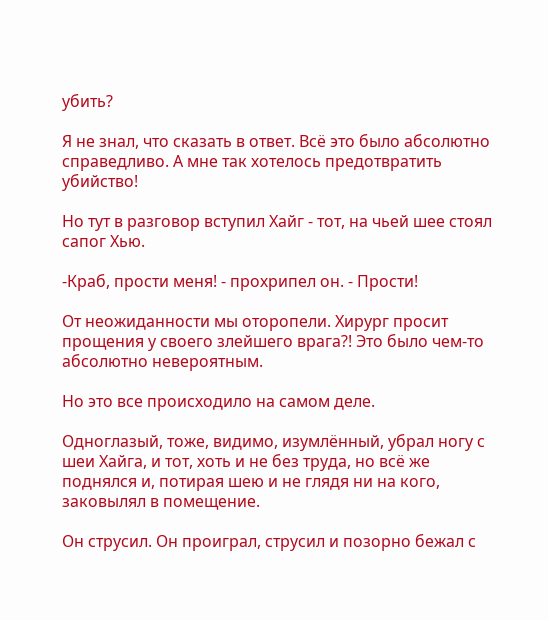убить?

Я не знал, что сказать в ответ. Всё это было абсолютно справедливо. А мне так хотелось предотвратить убийство!

Но тут в разговор вступил Хайг - тот, на чьей шее стоял сапог Хью.

-Краб, прости меня! - прохрипел он. - Прости!

От неожиданности мы оторопели. Хирург просит прощения у своего злейшего врага?! Это было чем-то абсолютно невероятным.

Но это все происходило на самом деле.

Одноглазый, тоже, видимо, изумлённый, убрал ногу с шеи Хайга, и тот, хоть и не без труда, но всё же поднялся и, потирая шею и не глядя ни на кого, заковылял в помещение.

Он струсил. Он проиграл, струсил и позорно бежал с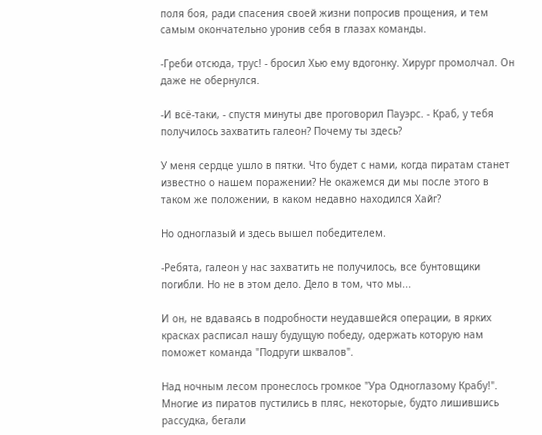поля боя, ради спасения своей жизни попросив прощения, и тем самым окончательно уронив себя в глазах команды.

-Греби отсюда, трус! - бросил Хью ему вдогонку. Хирург промолчал. Он даже не обернулся.

-И всё-таки, - спустя минуты две проговорил Пауэрс. - Краб, у тебя получилось захватить галеон? Почему ты здесь?

У меня сердце ушло в пятки. Что будет с нами, когда пиратам станет известно о нашем поражении? Не окажемся ди мы после этого в таком же положении, в каком недавно находился Хайг?

Но одноглазый и здесь вышел победителем.

-Ребята, галеон у нас захватить не получилось, все бунтовщики погибли. Но не в этом дело. Дело в том, что мы...

И он, не вдаваясь в подробности неудавшейся операции, в ярких красках расписал нашу будущую победу, одержать которую нам поможет команда "Подруги шквалов".

Над ночным лесом пронеслось громкое "Ура Одноглазому Крабу!". Многие из пиратов пустились в пляс, некоторые, будто лишившись рассудка, бегали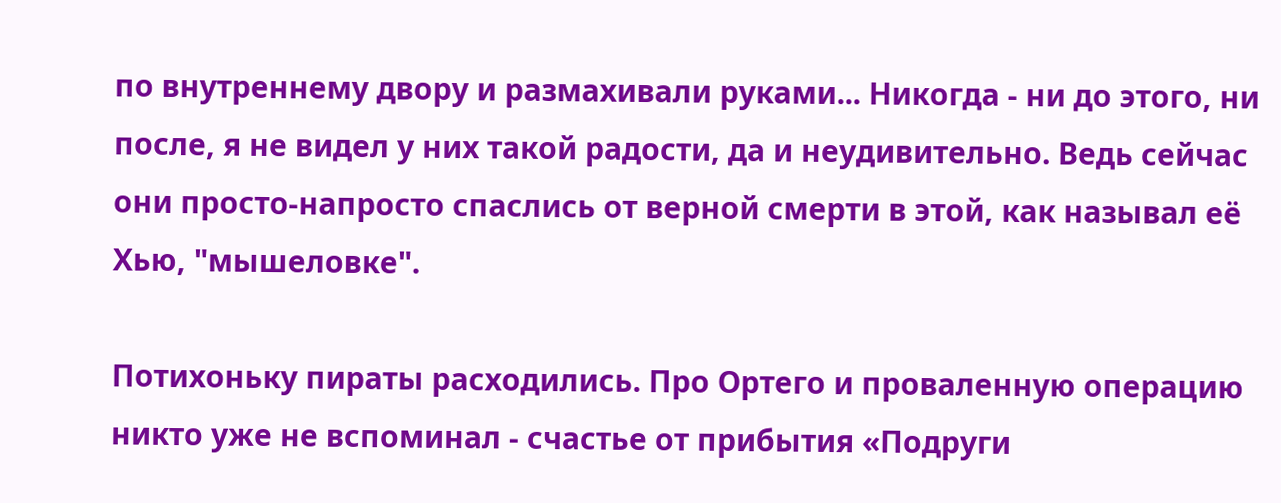по внутреннему двору и размахивали руками... Никогда - ни до этого, ни после, я не видел у них такой радости, да и неудивительно. Ведь сейчас они просто-напросто спаслись от верной смерти в этой, как называл её Хью, "мышеловке".

Потихоньку пираты расходились. Про Ортего и проваленную операцию никто уже не вспоминал - счастье от прибытия «Подруги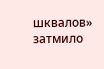шквалов» затмило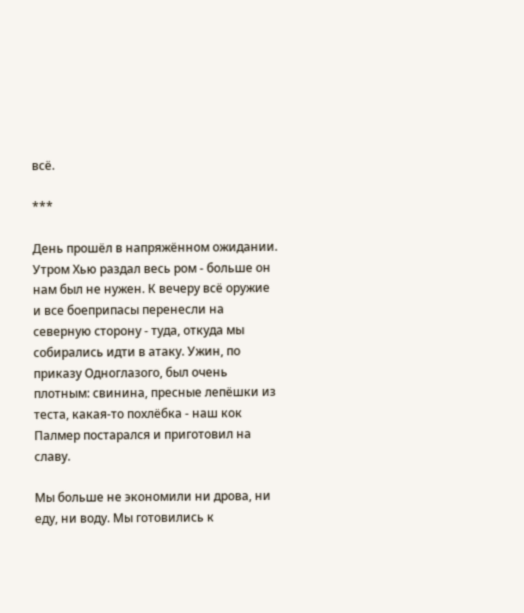всё.

***

День прошёл в напряжённом ожидании. Утром Хью раздал весь ром - больше он нам был не нужен. К вечеру всё оружие и все боеприпасы перенесли на северную сторону - туда, откуда мы собирались идти в атаку. Ужин, по приказу Одноглазого, был очень плотным: свинина, пресные лепёшки из теста, какая-то похлёбка - наш кок Палмер постарался и приготовил на славу.

Мы больше не экономили ни дрова, ни еду, ни воду. Мы готовились к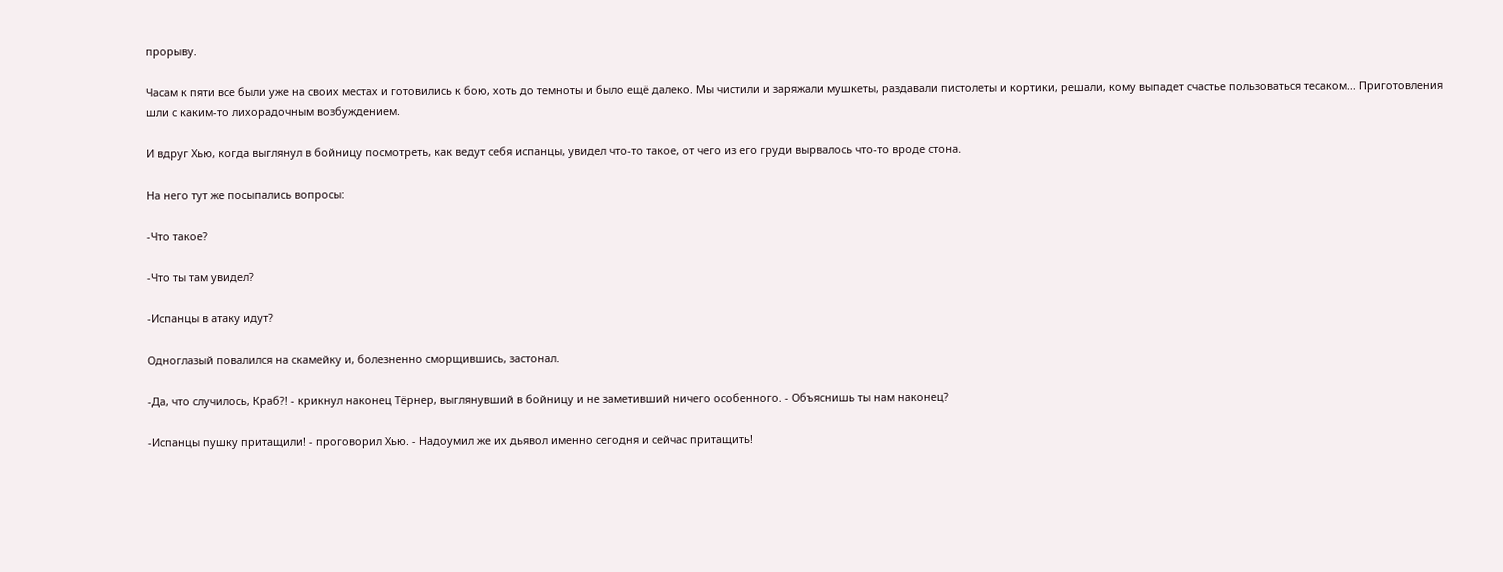прорыву.

Часам к пяти все были уже на своих местах и готовились к бою, хоть до темноты и было ещё далеко. Мы чистили и заряжали мушкеты, раздавали пистолеты и кортики, решали, кому выпадет счастье пользоваться тесаком... Приготовления шли с каким-то лихорадочным возбуждением.

И вдруг Хью, когда выглянул в бойницу посмотреть, как ведут себя испанцы, увидел что-то такое, от чего из его груди вырвалось что-то вроде стона.

На него тут же посыпались вопросы:

-Что такое?

-Что ты там увидел?

-Испанцы в атаку идут?

Одноглазый повалился на скамейку и, болезненно сморщившись, застонал.

-Да, что случилось, Краб?! - крикнул наконец Тёрнер, выглянувший в бойницу и не заметивший ничего особенного. - Объяснишь ты нам наконец?

-Испанцы пушку притащили! - проговорил Хью. - Надоумил же их дьявол именно сегодня и сейчас притащить!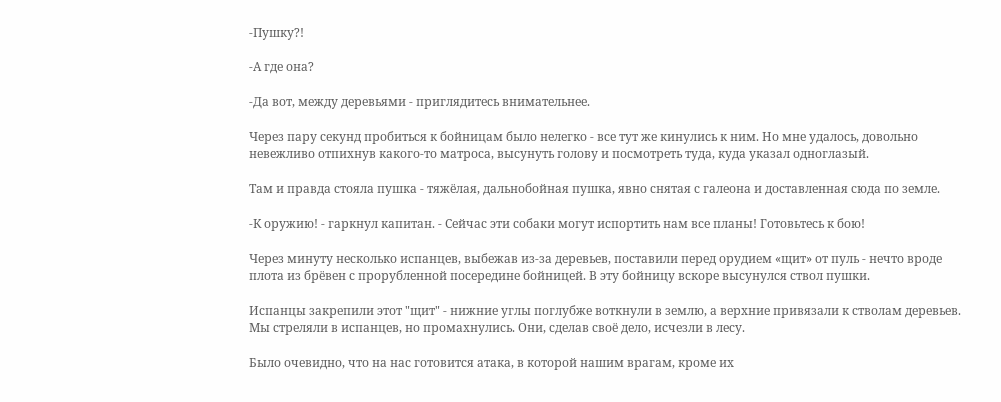-Пушку?!

-А где она?

-Да вот, между деревьями - приглядитесь внимательнее.

Через пару секунд пробиться к бойницам было нелегко - все тут же кинулись к ним. Но мне удалось, довольно невежливо отпихнув какого-то матроса, высунуть голову и посмотреть туда, куда указал одноглазый.

Там и правда стояла пушка - тяжёлая, дальнобойная пушка, явно снятая с галеона и доставленная сюда по земле.

-К оружию! - гаркнул капитан. - Сейчас эти собаки могут испортить нам все планы! Готовьтесь к бою!

Через минуту несколько испанцев, выбежав из-за деревьев, поставили перед орудием «щит» от пуль - нечто вроде плота из брёвен с прорубленной посередине бойницей. В эту бойницу вскоре высунулся ствол пушки.

Испанцы закрепили этот "щит" - нижние углы поглубже воткнули в землю, а верхние привязали к стволам деревьев. Мы стреляли в испанцев, но промахнулись. Они, сделав своё дело, исчезли в лесу.

Было очевидно, что на нас готовится атака, в которой нашим врагам, кроме их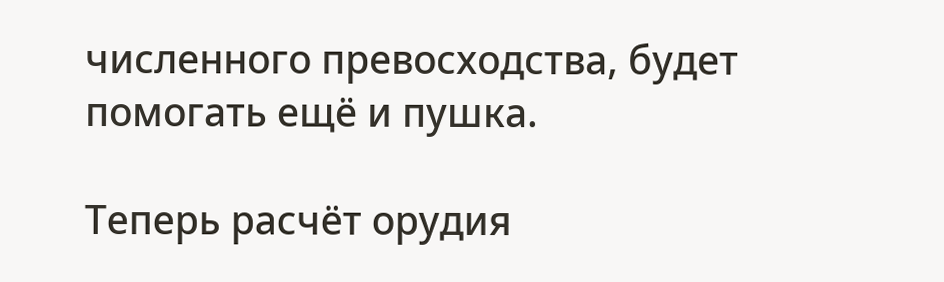численного превосходства, будет помогать ещё и пушка.

Теперь расчёт орудия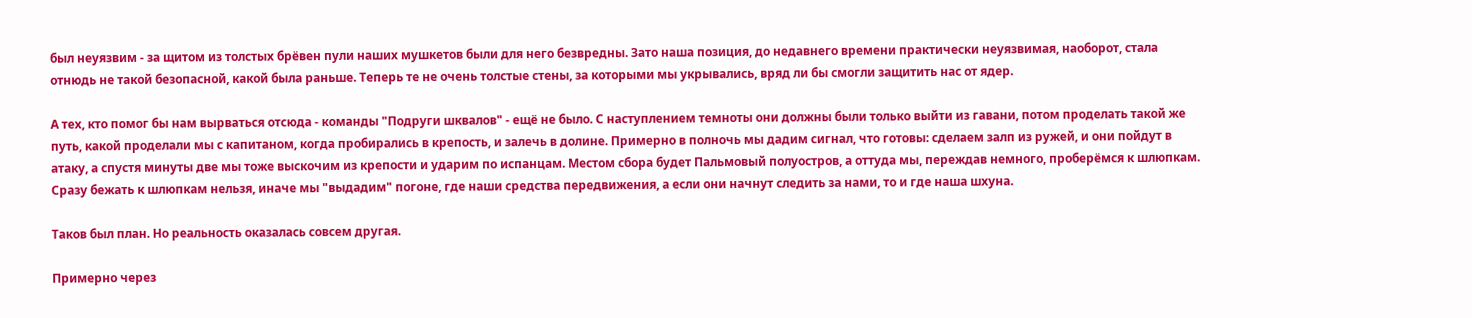был неуязвим - за щитом из толстых брёвен пули наших мушкетов были для него безвредны. Зато наша позиция, до недавнего времени практически неуязвимая, наоборот, стала отнюдь не такой безопасной, какой была раньше. Теперь те не очень толстые стены, за которыми мы укрывались, вряд ли бы смогли защитить нас от ядер.

А тех, кто помог бы нам вырваться отсюда - команды "Подруги шквалов" - ещё не было. С наступлением темноты они должны были только выйти из гавани, потом проделать такой же путь, какой проделали мы с капитаном, когда пробирались в крепость, и залечь в долине. Примерно в полночь мы дадим сигнал, что готовы: сделаем залп из ружей, и они пойдут в атаку, а спустя минуты две мы тоже выскочим из крепости и ударим по испанцам. Местом сбора будет Пальмовый полуостров, а оттуда мы, переждав немного, проберёмся к шлюпкам. Сразу бежать к шлюпкам нельзя, иначе мы "выдадим" погоне, где наши средства передвижения, а если они начнут следить за нами, то и где наша шхуна.

Таков был план. Но реальность оказалась совсем другая.

Примерно через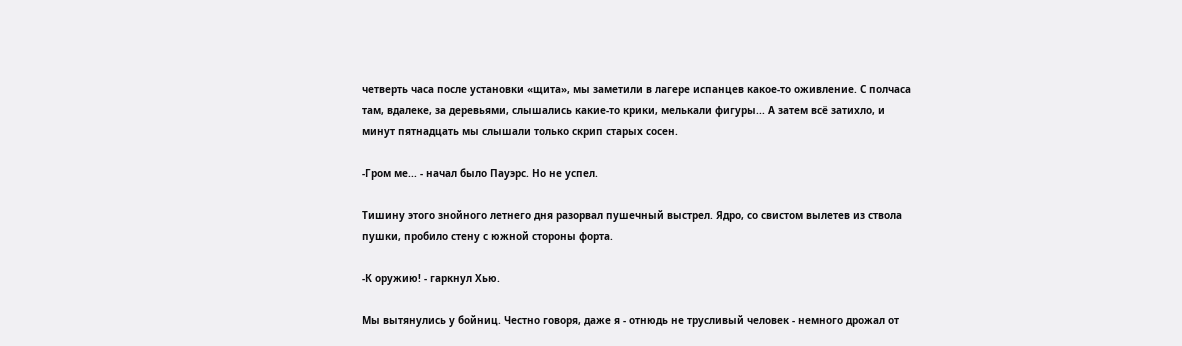четверть часа после установки «щита», мы заметили в лагере испанцев какое-то оживление. С полчаса там, вдалеке, за деревьями, слышались какие-то крики, мелькали фигуры... А затем всё затихло, и минут пятнадцать мы слышали только скрип старых сосен.

-Гром ме... - начал было Пауэрс. Но не успел.

Тишину этого знойного летнего дня разорвал пушечный выстрел. Ядро, со свистом вылетев из ствола пушки, пробило стену с южной стороны форта.

-К оружию! - гаркнул Хью.

Мы вытянулись у бойниц. Честно говоря, даже я - отнюдь не трусливый человек - немного дрожал от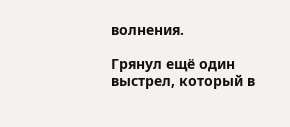волнения.

Грянул ещё один выстрел, который в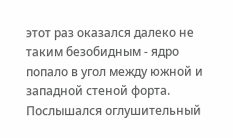этот раз оказался далеко не таким безобидным - ядро попало в угол между южной и западной стеной форта. Послышался оглушительный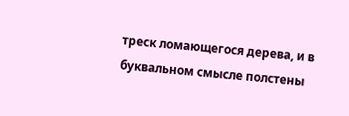треск ломающегося дерева, и в буквальном смысле полстены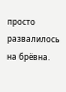просто развалилось на брёвна.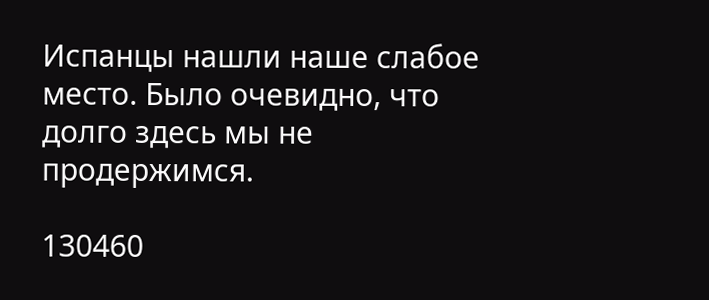Испанцы нашли наше слабое место. Было очевидно, что долго здесь мы не продержимся.

130460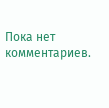Пока нет комментариев.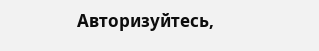Авторизуйтесь,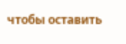чтобы оставить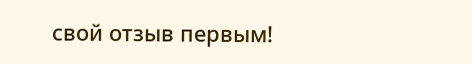свой отзыв первым!